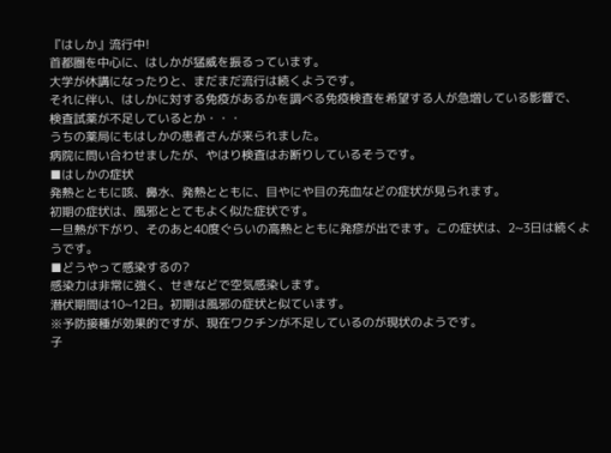『はしか』流行中!
首都圏を中心に、はしかが猛威を振るっています。
大学が休講になったりと、まだまだ流行は続くようです。
それに伴い、はしかに対する免疫があるかを調べる免疫検査を希望する人が急増している影響で、
検査試薬が不足しているとか・・・
うちの薬局にもはしかの患者さんが来られました。
病院に問い合わせましたが、やはり検査はお断りしているそうです。
■はしかの症状
発熱とともに咳、鼻水、発熱とともに、目やにや目の充血などの症状が見られます。
初期の症状は、風邪ととてもよく似た症状です。
一旦熱が下がり、そのあと40度ぐらいの高熱とともに発疹が出でます。この症状は、2~3日は続くようです。
■どうやって感染するの?
感染力は非常に強く、せきなどで空気感染します。
潜伏期間は10~12日。初期は風邪の症状と似ています。
※予防接種が効果的ですが、現在ワクチンが不足しているのが現状のようです。
子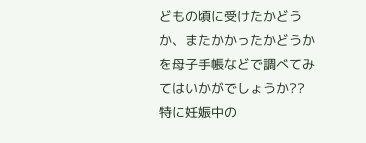どもの頃に受けたかどうか、またかかったかどうかを母子手帳などで調べてみてはいかがでしょうか??
特に妊娠中の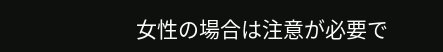女性の場合は注意が必要で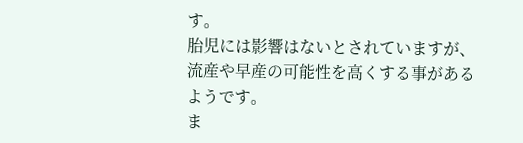す。
胎児には影響はないとされていますが、流産や早産の可能性を高くする事があるようです。
ま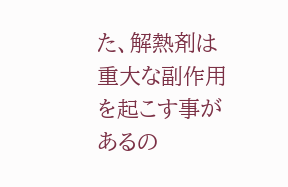た、解熱剤は重大な副作用を起こす事があるの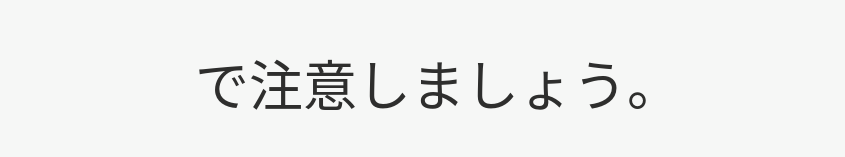で注意しましょう。